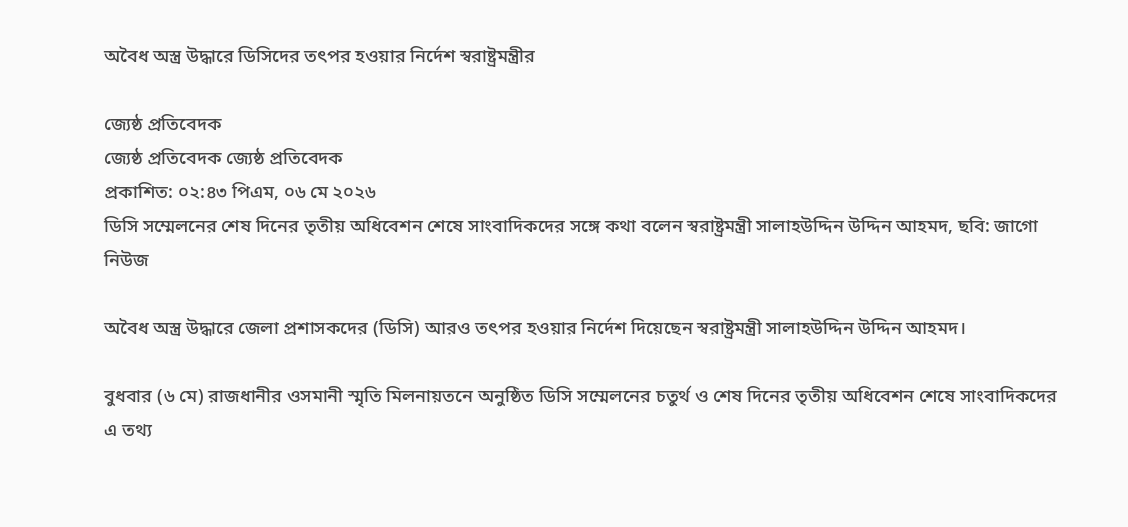অবৈধ অস্ত্র উদ্ধারে ডিসিদের তৎপর হওয়ার নির্দেশ স্বরাষ্ট্রমন্ত্রীর

জ্যেষ্ঠ প্রতিবেদক
জ্যেষ্ঠ প্রতিবেদক জ্যেষ্ঠ প্রতিবেদক
প্রকাশিত: ০২:৪৩ পিএম, ০৬ মে ২০২৬
ডিসি সম্মেলনের শেষ দিনের তৃতীয় অধিবেশন শেষে সাংবাদিকদের সঙ্গে কথা বলেন স্বরাষ্ট্রমন্ত্রী সালাহউদ্দিন উদ্দিন আহমদ, ছবি: জাগো নিউজ

অবৈধ অস্ত্র উদ্ধারে জেলা প্রশাসকদের (ডিসি) আরও তৎপর হওয়ার নির্দেশ দিয়েছেন স্বরাষ্ট্রমন্ত্রী সালাহউদ্দিন উদ্দিন আহমদ।

বুধবার (৬ মে) রাজধানীর ওসমানী স্মৃতি মিলনায়তনে অনুষ্ঠিত ডিসি সম্মেলনের চতুর্থ ও শেষ দিনের তৃতীয় অধিবেশন শেষে সাংবাদিকদের এ তথ্য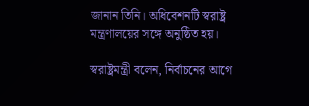জানান তিনি। অধিবেশনটি স্বরাষ্ট্র মন্ত্রণালয়ের সঙ্গে অনুষ্ঠিত হয়।

স্বরাষ্ট্রমন্ত্রী বলেন, নির্বাচনের আগে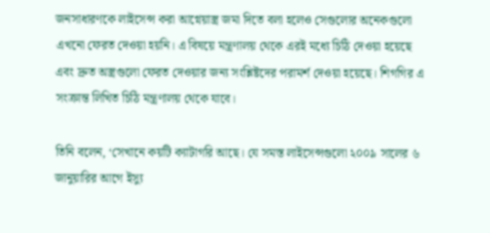জনসাধারণকে লাইসেন্স করা আগ্নেয়াস্ত্র জমা দিতে বলা হলেও সেগুলোর অনেকগুলো এখনো ফেরত দেওয়া হয়নি। এ বিষয়ে মন্ত্রণালয় থেকে এরই মধ্যে চিঠি দেওয়া হয়েছে এবং দ্রুত অস্ত্রগুলো ফেরত দেওয়ার জন্য সংশ্লিষ্টদের পরামর্শ দেওয়া হয়েছে। শিগগির এ সংক্রান্ত লিখিত চিঠি মন্ত্রণালয় থেকে যাবে।

তিনি বলেন, ‘সেখানে কয়টি ক্যাটাগরি আছে। যে সমস্ত লাইসেন্সগুলো ২০০৯ সালের ৬ জানুয়ারির আগে ইস্যু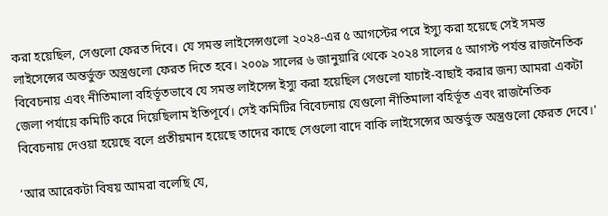করা হয়েছিল, সেগুলো ফেরত দিবে। যে সমস্ত লাইসেন্সগুলো ২০২৪-এর ৫ আগস্টের পরে ইস্যু করা হয়েছে সেই সমস্ত লাইসেন্সের অন্তর্ভুক্ত অস্ত্রগুলো ফেরত দিতে হবে। ২০০৯ সালের ৬ জানুয়ারি থেকে ২০২৪ সালের ৫ আগস্ট পর্যন্ত রাজনৈতিক বিবেচনায় এবং নীতিমালা বহির্ভূতভাবে যে সমস্ত লাইসেন্স ইস্যু করা হয়েছিল সেগুলো যাচাই-বাছাই করার জন্য আমরা একটা জেলা পর্যায়ে কমিটি করে দিয়েছিলাম ইতিপূর্বে। সেই কমিটির বিবেচনায় যেগুলো নীতিমালা বহির্ভূত এবং রাজনৈতিক বিবেচনায় দেওয়া হয়েছে বলে প্রতীয়মান হয়েছে তাদের কাছে সেগুলো বাদে বাকি লাইসেন্সের অন্তর্ভুক্ত অস্ত্রগুলো ফেরত দেবে।'

‘আর আরেকটা বিষয় আমরা বলেছি যে,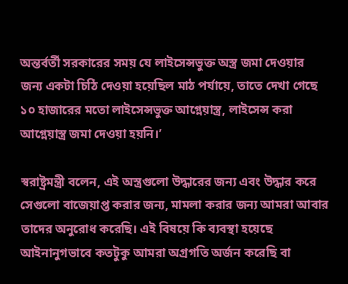অন্তর্বর্তী সরকারের সময় যে লাইসেন্সভুক্ত অস্ত্র জমা দেওয়ার জন্য একটা চিঠি দেওয়া হয়েছিল মাঠ পর্যায়ে, তাতে দেখা গেছে ১০ হাজারের মতো লাইসেন্সভুক্ত আগ্নেয়াস্ত্র, লাইসেন্স করা আগ্নেয়াস্ত্র জমা দেওয়া হয়নি।’

স্বরাষ্ট্রমন্ত্রী বলেন, এই অস্ত্রগুলো উদ্ধারের জন্য এবং উদ্ধার করে সেগুলো বাজেয়াপ্ত করার জন্য, মামলা করার জন্য আমরা আবার তাদের অনুরোধ করেছি। এই বিষয়ে কি ব্যবস্থা হয়েছে আইনানুগভাবে কতটুকু আমরা অগ্রগতি অর্জন করেছি বা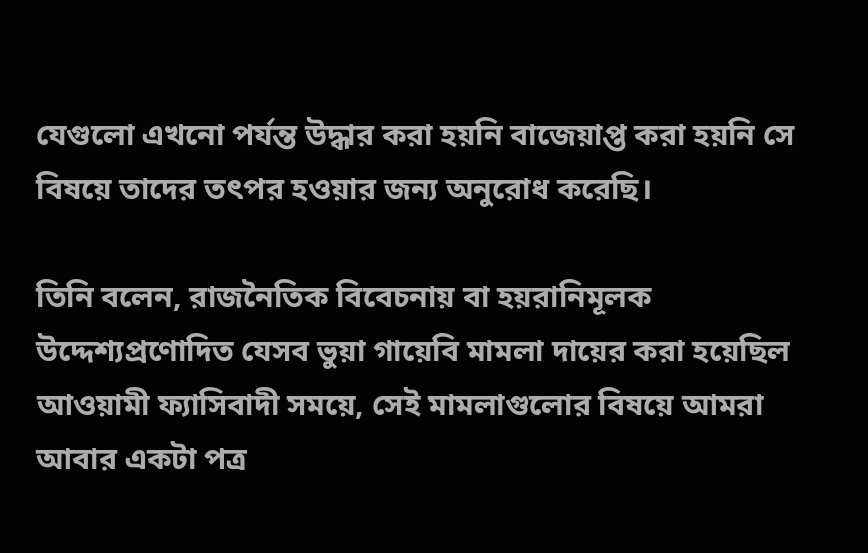যেগুলো এখনো পর্যন্ত উদ্ধার করা হয়নি বাজেয়াপ্ত করা হয়নি সে বিষয়ে তাদের তৎপর হওয়ার জন্য অনুরোধ করেছি।

তিনি বলেন, রাজনৈতিক বিবেচনায় বা হয়রানিমূলক উদ্দেশ্যপ্রণোদিত যেসব ভুয়া গায়েবি মামলা দায়ের করা হয়েছিল আওয়ামী ফ্যাসিবাদী সময়ে, সেই মামলাগুলোর বিষয়ে আমরা আবার একটা পত্র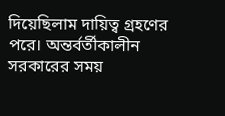দিয়েছিলাম দায়িত্ব গ্রহণের পরে। অন্তর্বর্তীকালীন সরকারের সময়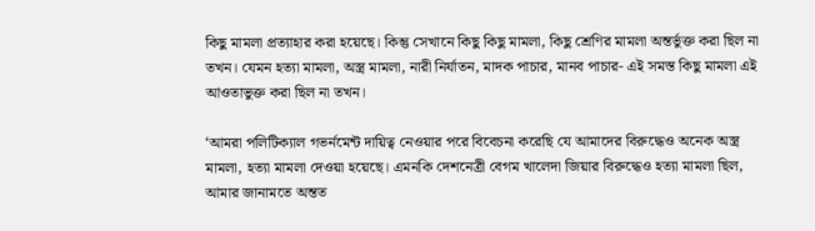কিছু মামলা প্রত্যাহার করা হয়েছে। কিন্তু সেখানে কিছু কিছু মামলা, কিছু শ্রেণির মামলা অন্তর্ভুক্ত করা ছিল না তখন। যেমন হত্যা মামলা, অস্ত্র মামলা, নারী নির্যাতন, মাদক পাচার, মানব পাচার- এই সমস্ত কিছু মামলা এই আওতাভুক্ত করা ছিল না তখন।

‘আমরা পলিটিক্যাল গভর্নমেন্ট দায়িত্ব নেওয়ার পরে বিবেচনা করেছি যে আমাদের বিরুদ্ধেও অনেক অস্ত্র মামলা, হত্যা মামলা দেওয়া হয়েছে। এমনকি দেশনেত্রী বেগম খালেদা জিয়ার বিরুদ্ধেও হত্যা মামলা ছিল, আমার জানামতে অন্তত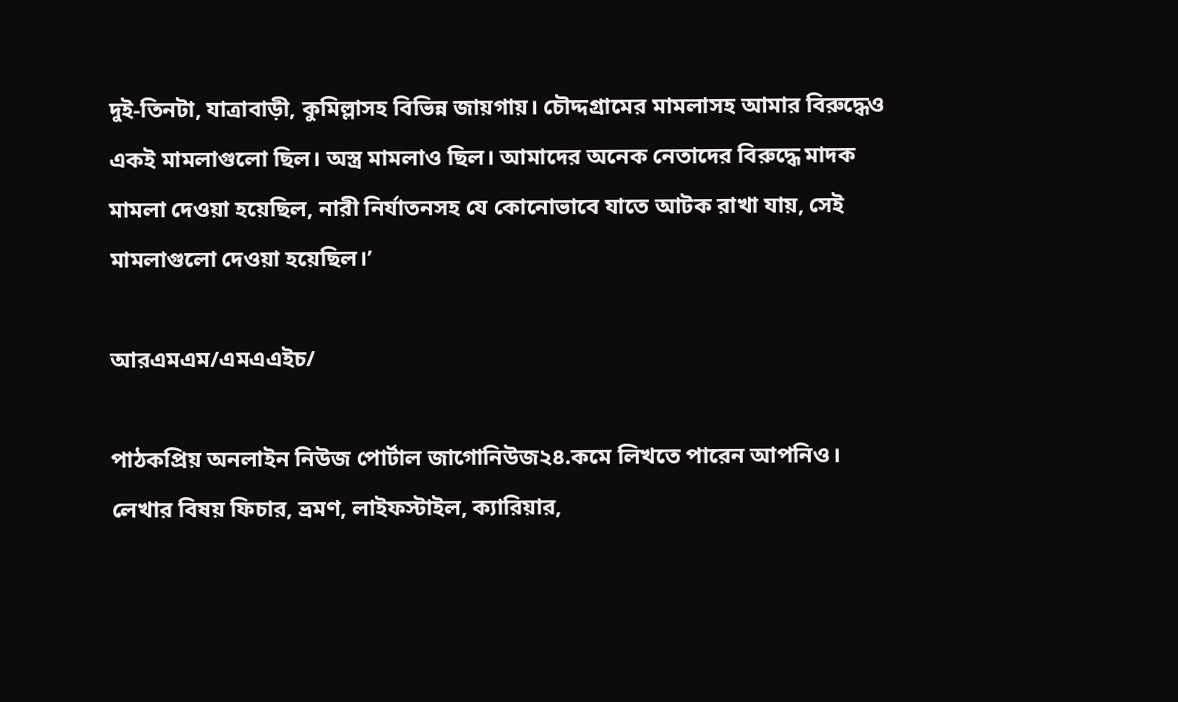দুই-তিনটা, যাত্রাবাড়ী, কুমিল্লাসহ বিভিন্ন জায়গায়। চৌদ্দগ্রামের মামলাসহ আমার বিরুদ্ধেও একই মামলাগুলো ছিল। অস্ত্র মামলাও ছিল। আমাদের অনেক নেতাদের বিরুদ্ধে মাদক মামলা দেওয়া হয়েছিল, নারী নির্যাতনসহ যে কোনোভাবে যাতে আটক রাখা যায়, সেই মামলাগুলো দেওয়া হয়েছিল।’

আরএমএম/এমএএইচ/

পাঠকপ্রিয় অনলাইন নিউজ পোর্টাল জাগোনিউজ২৪.কমে লিখতে পারেন আপনিও। লেখার বিষয় ফিচার, ভ্রমণ, লাইফস্টাইল, ক্যারিয়ার,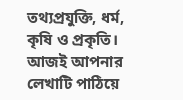তথ্যপ্রযুক্তি, ধর্ম, কৃষি ও প্রকৃতি। আজই আপনার লেখাটি পাঠিয়ে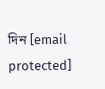দিন [email protected]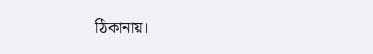ঠিকানায়।